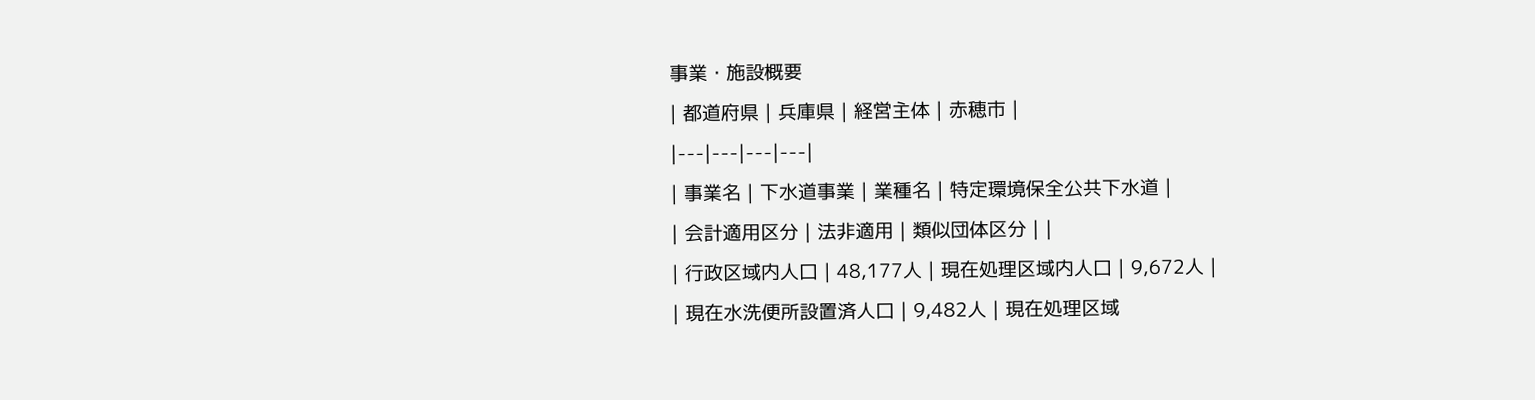事業・施設概要
| 都道府県 | 兵庫県 | 経営主体 | 赤穂市 |
|---|---|---|---|
| 事業名 | 下水道事業 | 業種名 | 特定環境保全公共下水道 |
| 会計適用区分 | 法非適用 | 類似団体区分 | |
| 行政区域内人口 | 48,177人 | 現在処理区域内人口 | 9,672人 |
| 現在水洗便所設置済人口 | 9,482人 | 現在処理区域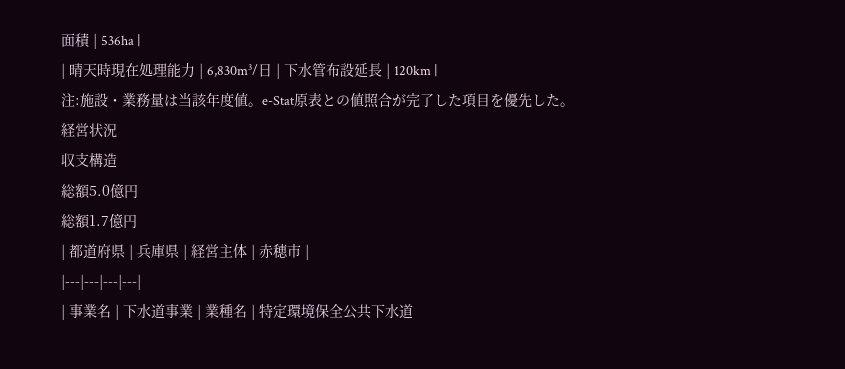面積 | 536ha |
| 晴天時現在処理能力 | 6,830m³/日 | 下水管布設延長 | 120km |
注:施設・業務量は当該年度値。e-Stat原表との値照合が完了した項目を優先した。
経営状況
収支構造
総額5.0億円
総額1.7億円
| 都道府県 | 兵庫県 | 経営主体 | 赤穂市 |
|---|---|---|---|
| 事業名 | 下水道事業 | 業種名 | 特定環境保全公共下水道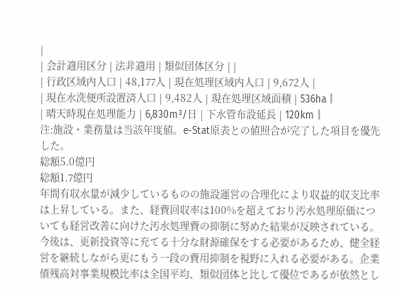|
| 会計適用区分 | 法非適用 | 類似団体区分 | |
| 行政区域内人口 | 48,177人 | 現在処理区域内人口 | 9,672人 |
| 現在水洗便所設置済人口 | 9,482人 | 現在処理区域面積 | 536ha |
| 晴天時現在処理能力 | 6,830m³/日 | 下水管布設延長 | 120km |
注:施設・業務量は当該年度値。e-Stat原表との値照合が完了した項目を優先した。
総額5.0億円
総額1.7億円
年間有収水量が減少しているものの施設運営の合理化により収益的収支比率は上昇している。また、経費回収率は100%を超えており汚水処理原価についても経営改善に向けた汚水処理費の抑制に努めた結果が反映されている。今後は、更新投資等に充てる十分な財源確保をする必要があるため、健全経営を継続しながら更にもう一段の費用抑制を視野に入れる必要がある。企業債残高対事業規模比率は全国平均、類似団体と比して優位であるが依然とし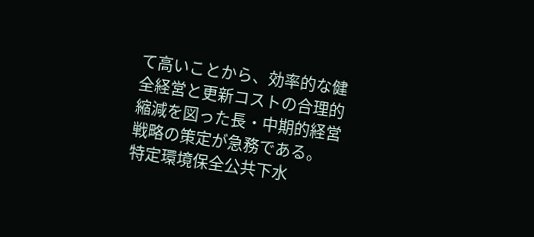て高いことから、効率的な健全経営と更新コストの合理的縮減を図った長・中期的経営戦略の策定が急務である。
特定環境保全公共下水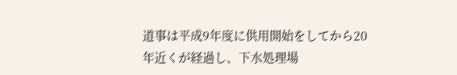道事は平成9年度に供用開始をしてから20年近くが経過し、下水処理場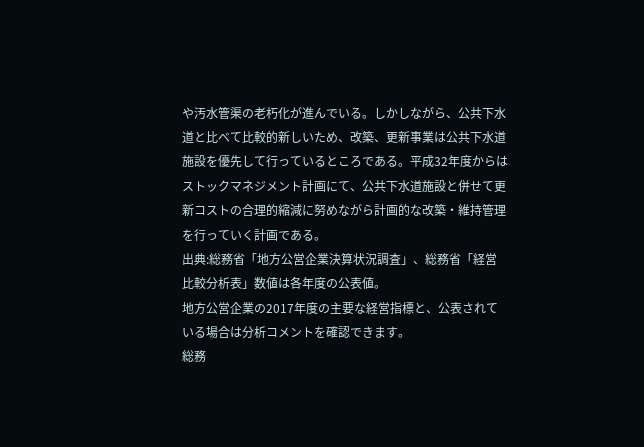や汚水管渠の老朽化が進んでいる。しかしながら、公共下水道と比べて比較的新しいため、改築、更新事業は公共下水道施設を優先して行っているところである。平成32年度からはストックマネジメント計画にて、公共下水道施設と併せて更新コストの合理的縮減に努めながら計画的な改築・維持管理を行っていく計画である。
出典:総務省「地方公営企業決算状況調査」、総務省「経営比較分析表」数値は各年度の公表値。
地方公営企業の2017年度の主要な経営指標と、公表されている場合は分析コメントを確認できます。
総務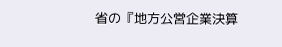省の『地方公営企業決算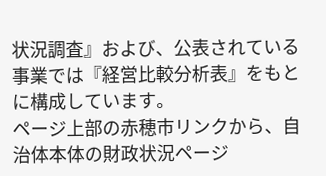状況調査』および、公表されている事業では『経営比較分析表』をもとに構成しています。
ページ上部の赤穂市リンクから、自治体本体の財政状況ページ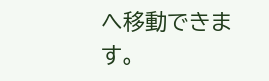へ移動できます。